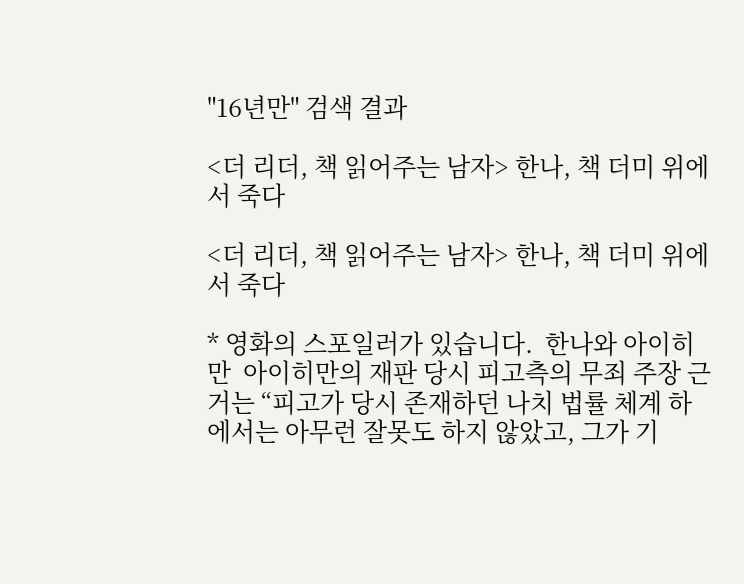"16년만" 검색 결과

<더 리더, 책 읽어주는 남자> 한나, 책 더미 위에서 죽다

<더 리더, 책 읽어주는 남자> 한나, 책 더미 위에서 죽다

* 영화의 스포일러가 있습니다.  한나와 아이히만  아이히만의 재판 당시 피고측의 무죄 주장 근거는 “피고가 당시 존재하던 나치 법률 체계 하에서는 아무런 잘못도 하지 않았고, 그가 기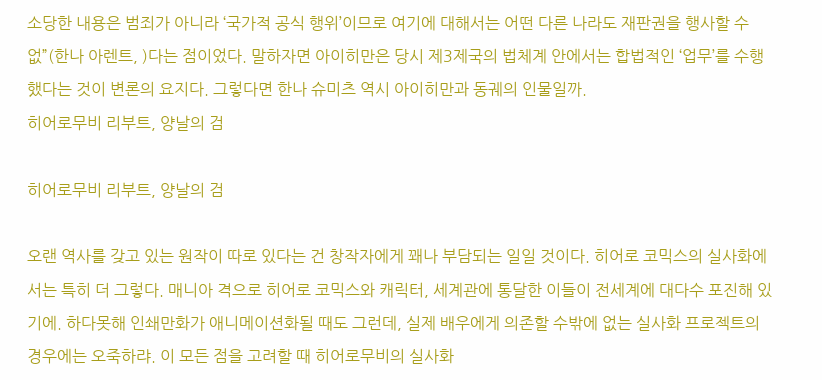소당한 내용은 범죄가 아니라 ‘국가적 공식 행위’이므로 여기에 대해서는 어떤 다른 나라도 재판권을 행사할 수 없”(한나 아렌트, )다는 점이었다. 말하자면 아이히만은 당시 제3제국의 법체계 안에서는 합법적인 ‘업무’를 수행했다는 것이 변론의 요지다. 그렇다면 한나 슈미츠 역시 아이히만과 동궤의 인물일까.
히어로무비 리부트, 양날의 검

히어로무비 리부트, 양날의 검

오랜 역사를 갖고 있는 원작이 따로 있다는 건 창작자에게 꽤나 부담되는 일일 것이다. 히어로 코믹스의 실사화에서는 특히 더 그렇다. 매니아 격으로 히어로 코믹스와 캐릭터, 세계관에 통달한 이들이 전세계에 대다수 포진해 있기에. 하다못해 인쇄만화가 애니메이션화될 때도 그런데, 실제 배우에게 의존할 수밖에 없는 실사화 프로젝트의 경우에는 오죽하랴. 이 모든 점을 고려할 때 히어로무비의 실사화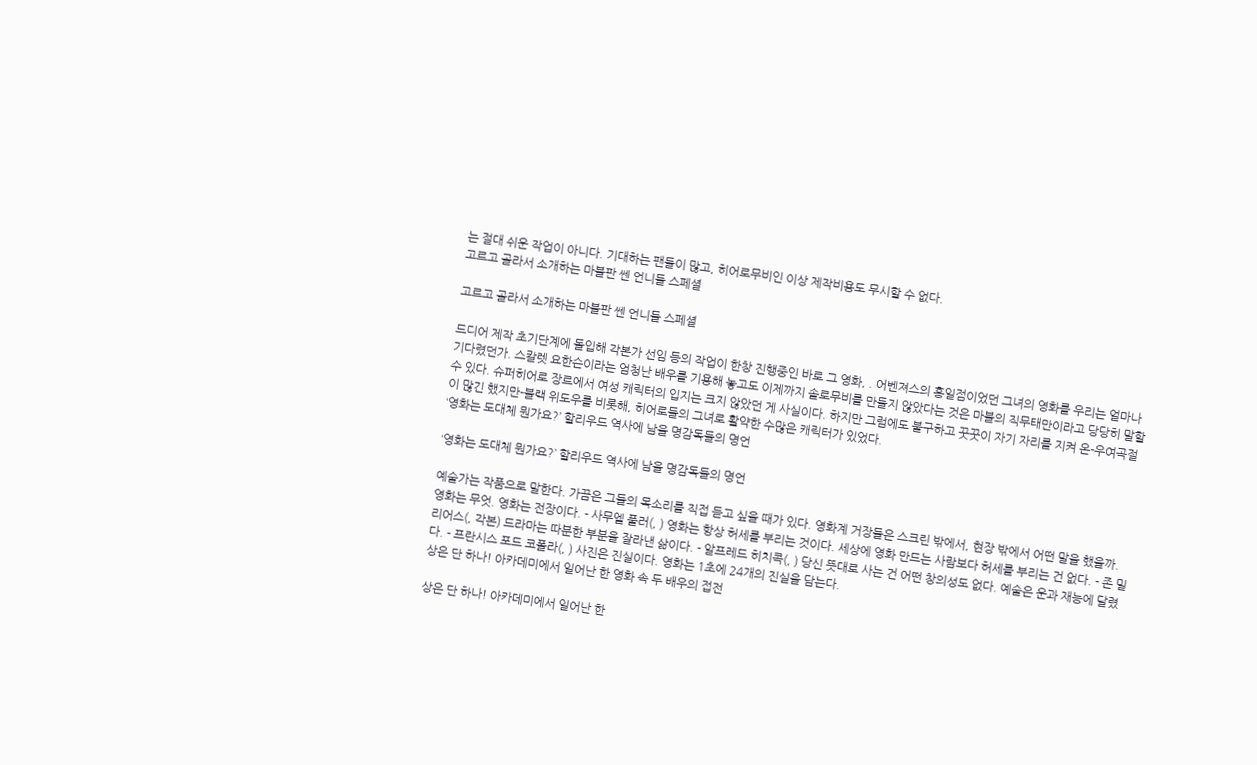는 절대 쉬운 작업이 아니다. 기대하는 팬들이 많고, 히어로무비인 이상 제작비용도 무시할 수 없다.
고르고 골라서 소개하는 마블판 쎈 언니들 스페셜

고르고 골라서 소개하는 마블판 쎈 언니들 스페셜

드디어 제작 초기단계에 돌입해 각본가 선임 등의 작업이 한창 진행중인 바로 그 영화, . 어벤져스의 홍일점이었던 그녀의 영화를 우리는 얼마나 기다렸던가. 스칼렛 요한슨이라는 엄청난 배우를 기용해 놓고도 이제까지 솔로무비를 만들지 않았다는 것은 마블의 직무태만이라고 당당히 말할 수 있다. 슈퍼히어로 장르에서 여성 캐릭터의 입지는 크지 않았던 게 사실이다. 하지만 그럼에도 불구하고 꿋꿋이 자기 자리를 지켜 온-우여곡절이 많긴 했지만-블랙 위도우를 비롯해, 히어로들의 그녀로 활약한 수많은 캐릭터가 있었다.
‘영화는 도대체 뭔가요?’ 할리우드 역사에 남을 명감독들의 명언

‘영화는 도대체 뭔가요?’ 할리우드 역사에 남을 명감독들의 명언

예술가는 작품으로 말한다. 가끔은 그들의 목소리를 직접 듣고 싶을 때가 있다. 영화계 거장들은 스크린 밖에서, 현장 밖에서 어떤 말을 했을까. 영화는 무엇. 영화는 전장이다. - 사무엘 풀러(, ) 영화는 항상 허세를 부리는 것이다. 세상에 영화 만드는 사람보다 허세를 부리는 건 없다. - 존 밀리어스(, 각본) 드라마는 따분한 부분을 잘라낸 삶이다. - 알프레드 히치콕(, ) 당신 뜻대로 사는 건 어떤 창의성도 없다. 예술은 운과 재능에 달렸다. - 프란시스 포드 코폴라(, ) 사진은 진실이다. 영화는 1초에 24개의 진실을 담는다.
상은 단 하나! 아카데미에서 일어난 한 영화 속 두 배우의 접전

상은 단 하나! 아카데미에서 일어난 한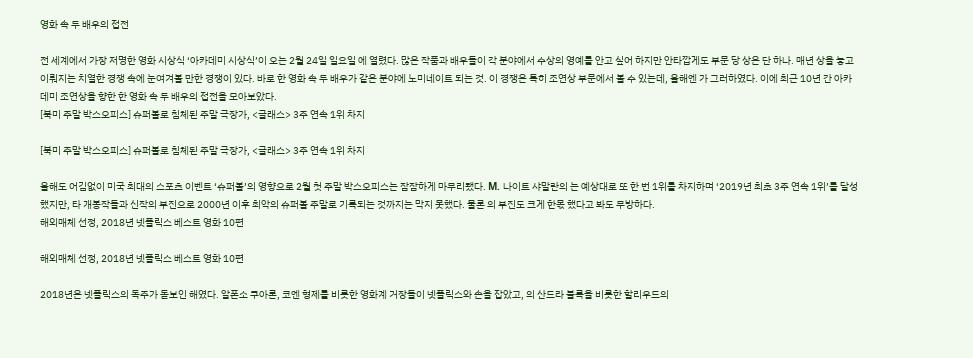영화 속 두 배우의 접전

전 세계에서 가장 저명한 영화 시상식 ‘아카데미 시상식’이 오는 2월 24일 일요일 에 열렸다. 많은 작품과 배우들이 각 분야에서 수상의 영예를 안고 싶어 하지만 안타깝게도 부문 당 상은 단 하나. 매년 상을 놓고 이뤄지는 치열한 경쟁 속에 눈여겨볼 만한 경쟁이 있다. 바로 한 영화 속 두 배우가 같은 분야에 노미네이트 되는 것. 이 경쟁은 특히 조연상 부문에서 볼 수 있는데, 올해엔 가 그러하였다. 이에 최근 10년 간 아카데미 조연상을 향한 한 영화 속 두 배우의 접전을 모아보았다.
[북미 주말 박스오피스] 슈퍼볼로 침체된 주말 극장가, <글래스> 3주 연속 1위 차지

[북미 주말 박스오피스] 슈퍼볼로 침체된 주말 극장가, <글래스> 3주 연속 1위 차지

올해도 어김없이 미국 최대의 스포츠 이벤트 ‘슈퍼볼’의 영향으로 2월 첫 주말 박스오피스는 잠잠하게 마무리됐다. M. 나이트 샤말란의 는 예상대로 또 한 번 1위를 차지하며 ‘2019년 최초 3주 연속 1위’를 달성했지만, 타 개봉작들과 신작의 부진으로 2000년 이후 최악의 슈퍼볼 주말로 기록되는 것까지는 막지 못했다. 물론 의 부진도 크게 한몫 했다고 봐도 무방하다.
해외매체 선정, 2018년 넷플릭스 베스트 영화 10편

해외매체 선정, 2018년 넷플릭스 베스트 영화 10편

2018년은 넷플릭스의 독주가 돋보인 해였다. 알폰소 쿠아론, 코엔 형제를 비롯한 영화계 거장들이 넷플릭스와 손을 잡았고, 의 산드라 블록을 비롯한 할리우드의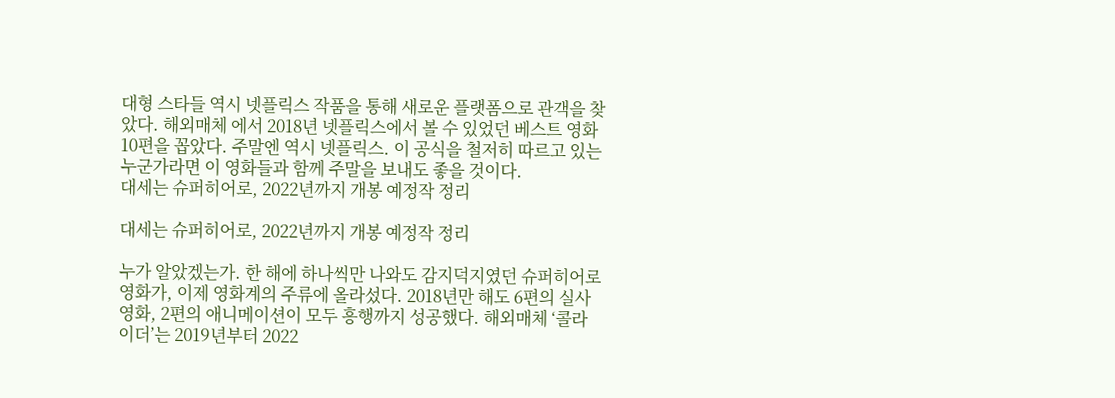대형 스타들 역시 넷플릭스 작품을 통해 새로운 플랫폼으로 관객을 찾았다. 해외매체 에서 2018년 넷플릭스에서 볼 수 있었던 베스트 영화 10편을 꼽았다. 주말엔 역시 넷플릭스. 이 공식을 철저히 따르고 있는 누군가라면 이 영화들과 함께 주말을 보내도 좋을 것이다.
대세는 슈퍼히어로, 2022년까지 개봉 예정작 정리

대세는 슈퍼히어로, 2022년까지 개봉 예정작 정리

누가 알았겠는가. 한 해에 하나씩만 나와도 감지덕지였던 슈퍼히어로 영화가, 이제 영화계의 주류에 올라섰다. 2018년만 해도 6편의 실사 영화, 2편의 애니메이션이 모두 흥행까지 성공했다. 해외매체 ‘콜라이더’는 2019년부터 2022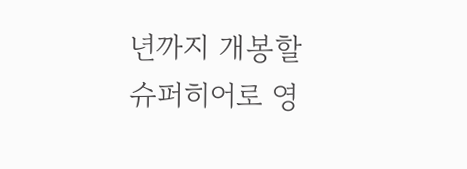년까지 개봉할 슈퍼히어로 영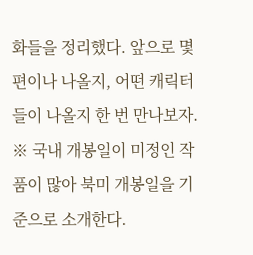화들을 정리했다. 앞으로 몇 편이나 나올지, 어떤 캐릭터들이 나올지 한 번 만나보자. ※ 국내 개봉일이 미정인 작품이 많아 북미 개봉일을 기준으로 소개한다.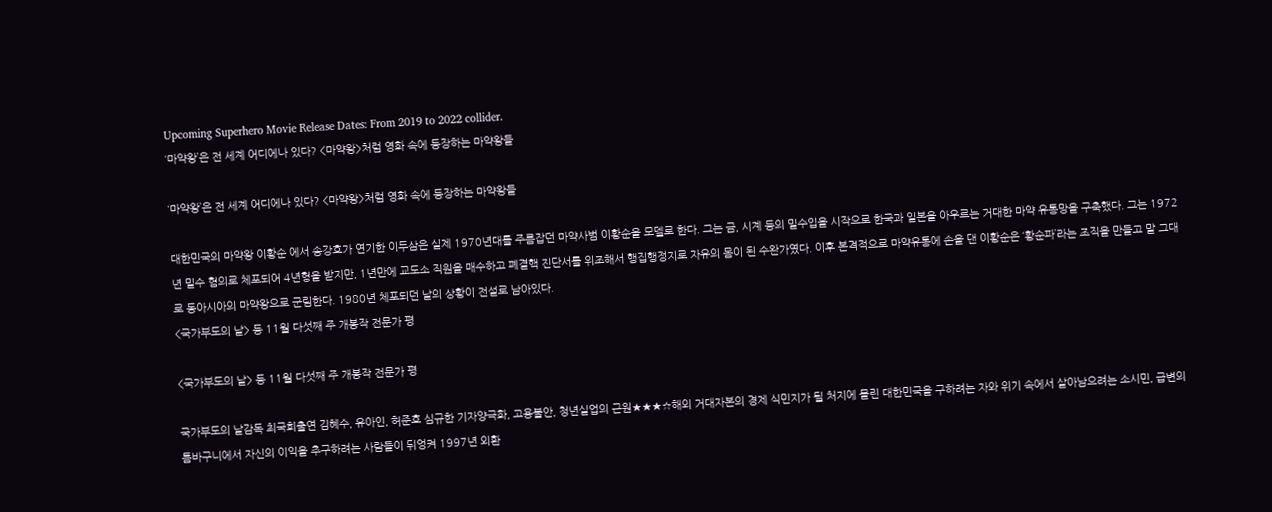Upcoming Superhero Movie Release Dates: From 2019 to 2022 collider.
‘마약왕’은 전 세계 어디에나 있다? <마약왕>처럼 영화 속에 등장하는 마약왕들

‘마약왕’은 전 세계 어디에나 있다? <마약왕>처럼 영화 속에 등장하는 마약왕들

대한민국의 마약왕 이황순 에서 송강호가 연기한 이두삼은 실제 1970년대를 주름잡던 마약사범 이황순을 모델로 한다. 그는 금, 시계 등의 밀수입을 시작으로 한국과 일본을 아우르는 거대한 마약 유통망을 구축했다. 그는 1972년 밀수 혐의로 체포되어 4년형을 받지만, 1년만에 교도소 직원을 매수하고 폐결핵 진단서를 위조해서 행집행정지로 자유의 몸이 된 수완가였다. 이후 본격적으로 마약유통에 손을 댄 이황순은 ‘황순파’라는 조직을 만들고 말 그대로 동아시아의 마약왕으로 군림한다. 1980년 체포되던 날의 상황이 전설로 남아있다.
<국가부도의 날> 등 11월 다섯째 주 개봉작 전문가 평

<국가부도의 날> 등 11월 다섯째 주 개봉작 전문가 평

국가부도의 날감독 최국희출연 김혜수, 유아인, 허준호 심규한 기자양극화, 고용불안, 청년실업의 근원★★★☆해외 거대자본의 경제 식민지가 될 처지에 몰린 대한민국을 구하려는 자와 위기 속에서 살아남으려는 소시민, 급변의 틈바구니에서 자신의 이익을 추구하려는 사람들이 뒤엉켜 1997년 외환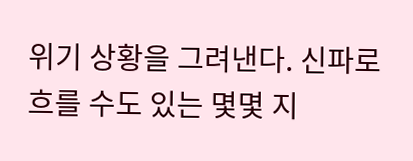위기 상황을 그려낸다. 신파로 흐를 수도 있는 몇몇 지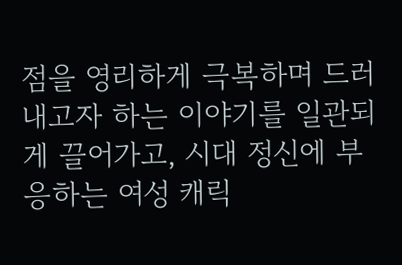점을 영리하게 극복하며 드러내고자 하는 이야기를 일관되게 끌어가고, 시대 정신에 부응하는 여성 캐릭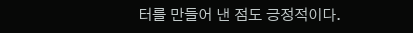터를 만들어 낸 점도 긍정적이다.